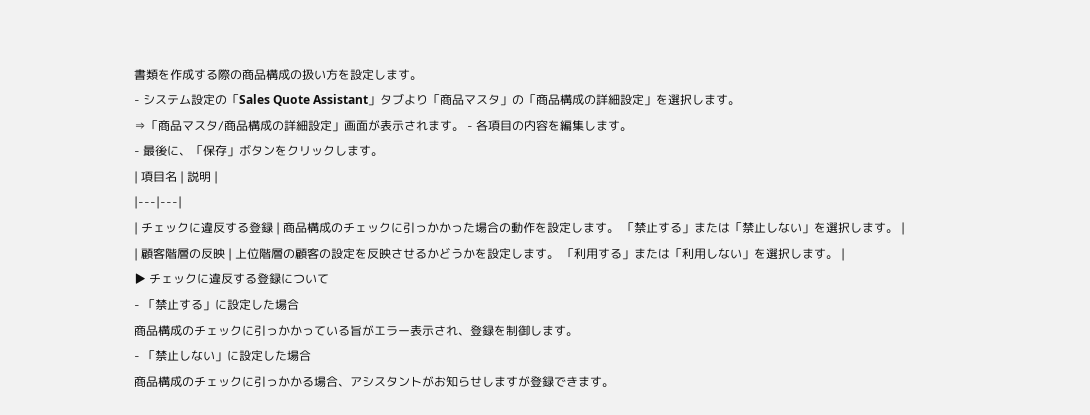書類を作成する際の商品構成の扱い方を設定します。
- システム設定の「Sales Quote Assistant」タブより「商品マスタ」の「商品構成の詳細設定」を選択します。
⇒「商品マスタ/商品構成の詳細設定」画面が表示されます。 - 各項目の内容を編集します。
- 最後に、「保存」ボタンをクリックします。
| 項目名 | 説明 |
|---|---|
| チェックに違反する登録 | 商品構成のチェックに引っかかった場合の動作を設定します。 「禁止する」または「禁止しない」を選択します。 |
| 顧客階層の反映 | 上位階層の顧客の設定を反映させるかどうかを設定します。 「利用する」または「利用しない」を選択します。 |
▶ チェックに違反する登録について
- 「禁止する」に設定した場合
商品構成のチェックに引っかかっている旨がエラー表示され、登録を制御します。
- 「禁止しない」に設定した場合
商品構成のチェックに引っかかる場合、アシスタントがお知らせしますが登録できます。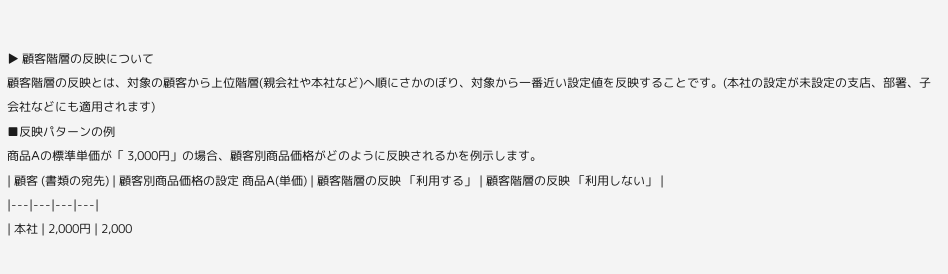▶ 顧客階層の反映について
顧客階層の反映とは、対象の顧客から上位階層(親会社や本社など)へ順にさかのぼり、対象から一番近い設定値を反映することです。(本社の設定が未設定の支店、部署、子会社などにも適用されます)
■反映パターンの例
商品Aの標準単価が「 3,000円」の場合、顧客別商品価格がどのように反映されるかを例示します。
| 顧客 (書類の宛先) | 顧客別商品価格の設定 商品A(単価) | 顧客階層の反映 「利用する」 | 顧客階層の反映 「利用しない」 |
|---|---|---|---|
| 本社 | 2,000円 | 2,000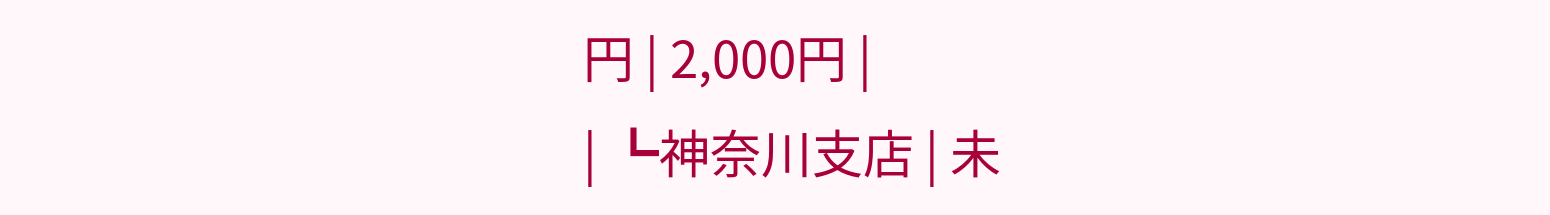円 | 2,000円 |
| ┗神奈川支店 | 未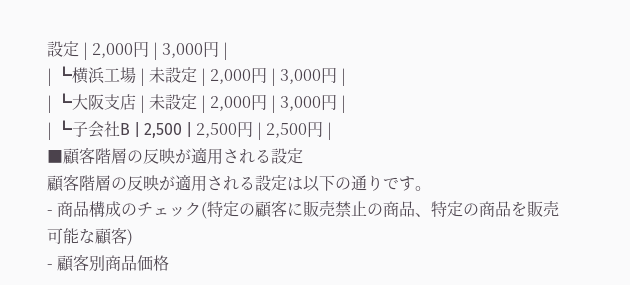設定 | 2,000円 | 3,000円 |
| ┗横浜工場 | 未設定 | 2,000円 | 3,000円 |
| ┗大阪支店 | 未設定 | 2,000円 | 3,000円 |
| ┗子会社B | 2,500 | 2,500円 | 2,500円 |
■顧客階層の反映が適用される設定
顧客階層の反映が適用される設定は以下の通りです。
- 商品構成のチェック(特定の顧客に販売禁止の商品、特定の商品を販売可能な顧客)
- 顧客別商品価格